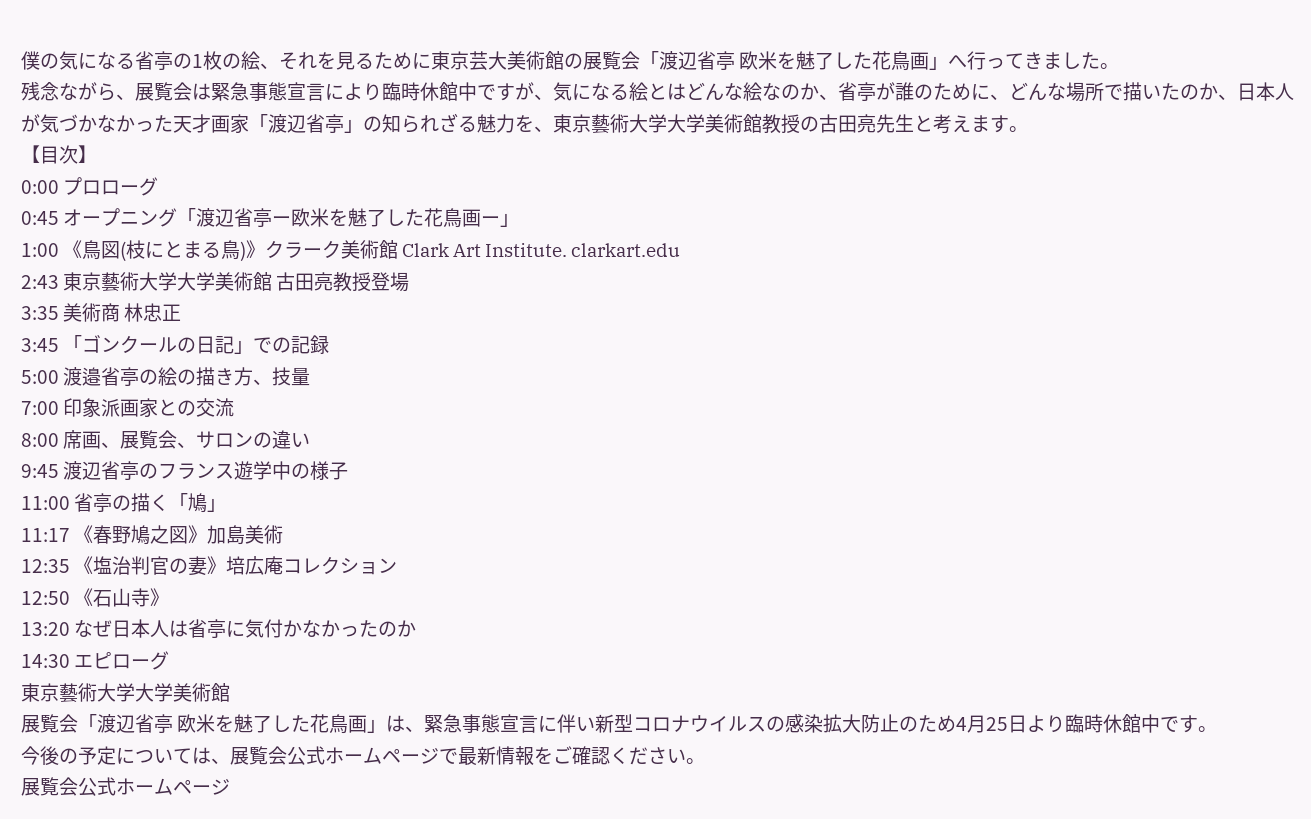僕の気になる省亭の1枚の絵、それを見るために東京芸大美術館の展覧会「渡辺省亭 欧米を魅了した花鳥画」へ行ってきました。
残念ながら、展覧会は緊急事態宣言により臨時休館中ですが、気になる絵とはどんな絵なのか、省亭が誰のために、どんな場所で描いたのか、日本人が気づかなかった天才画家「渡辺省亭」の知られざる魅力を、東京藝術大学大学美術館教授の古田亮先生と考えます。
【目次】
0:00 プロローグ
0:45 オープニング「渡辺省亭ー欧米を魅了した花鳥画ー」
1:00 《鳥図(枝にとまる鳥)》クラーク美術館 Clark Art Institute. clarkart.edu
2:43 東京藝術大学大学美術館 古田亮教授登場
3:35 美術商 林忠正
3:45 「ゴンクールの日記」での記録
5:00 渡邉省亭の絵の描き方、技量
7:00 印象派画家との交流
8:00 席画、展覧会、サロンの違い
9:45 渡辺省亭のフランス遊学中の様子
11:00 省亭の描く「鳩」
11:17 《春野鳩之図》加島美術
12:35 《塩治判官の妻》培広庵コレクション
12:50 《石山寺》
13:20 なぜ日本人は省亭に気付かなかったのか
14:30 エピローグ
東京藝術大学大学美術館
展覧会「渡辺省亭 欧米を魅了した花鳥画」は、緊急事態宣言に伴い新型コロナウイルスの感染拡大防止のため4月25日より臨時休館中です。
今後の予定については、展覧会公式ホームページで最新情報をご確認ください。
展覧会公式ホームページ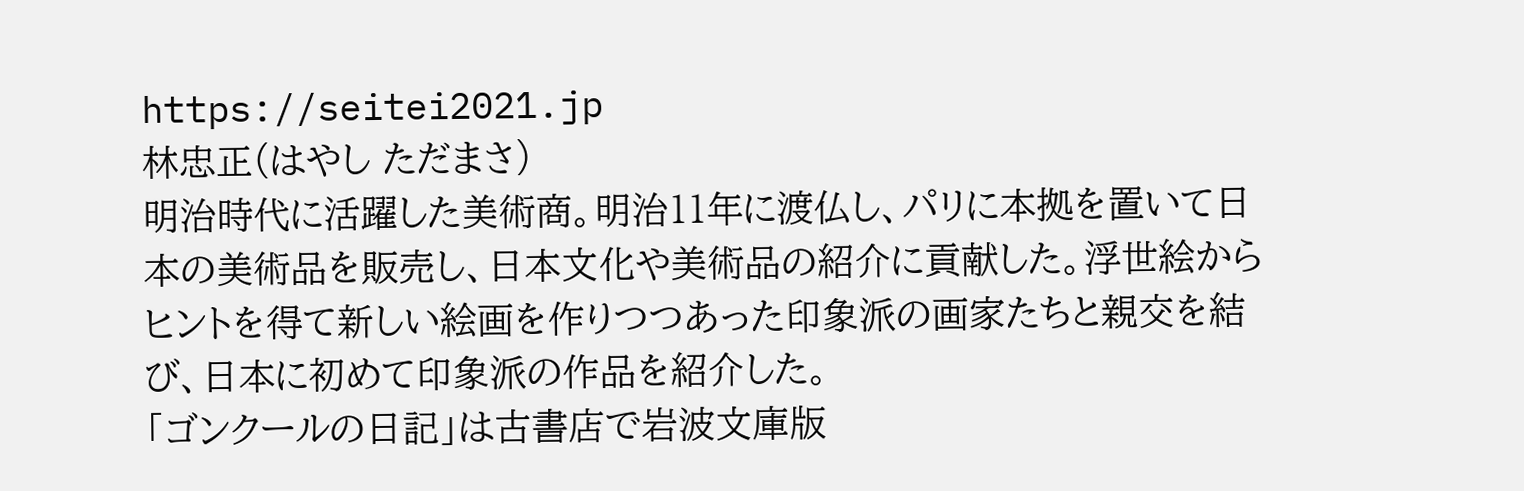https://seitei2021.jp
林忠正(はやし ただまさ)
明治時代に活躍した美術商。明治11年に渡仏し、パリに本拠を置いて日本の美術品を販売し、日本文化や美術品の紹介に貢献した。浮世絵からヒントを得て新しい絵画を作りつつあった印象派の画家たちと親交を結び、日本に初めて印象派の作品を紹介した。
「ゴンクールの日記」は古書店で岩波文庫版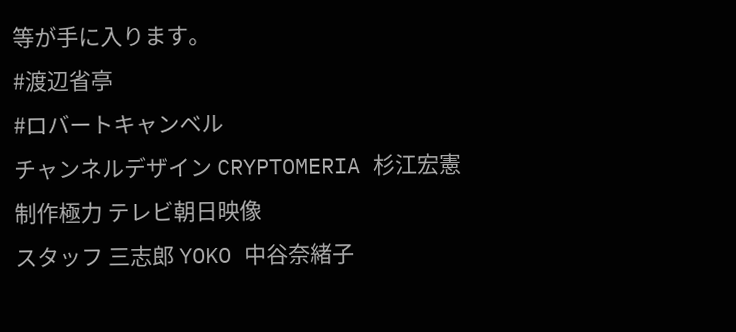等が手に入ります。
#渡辺省亭
#ロバートキャンベル
チャンネルデザイン CRYPTOMERIA 杉江宏憲
制作極力 テレビ朝日映像
スタッフ 三志郎 YOKO 中谷奈緒子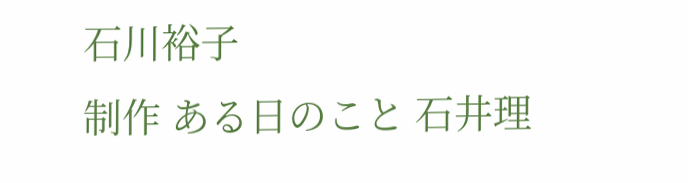石川裕子
制作 ある日のこと 石井理